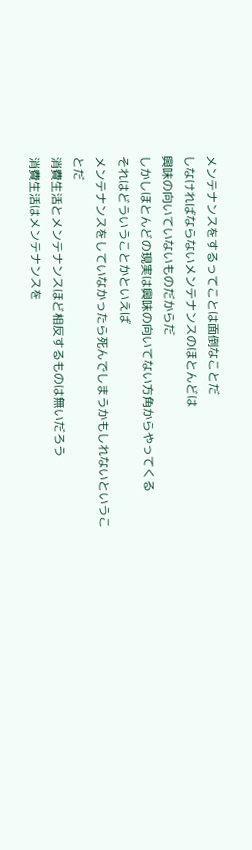メンテナンスをするってことは面倒なことだ
しなければならないメンテナンスのほとんどは
興味の向いていないものだからだ
しかしほとんどの現実は興味の向いてない方角からやってくる
それはどういうことかといえば
メンテナンスをしていなかったら死んでしまうかもしれないということだ
消費生活とメンテナンスほど相反するものは無いだろう
消費生活はメンテナンスを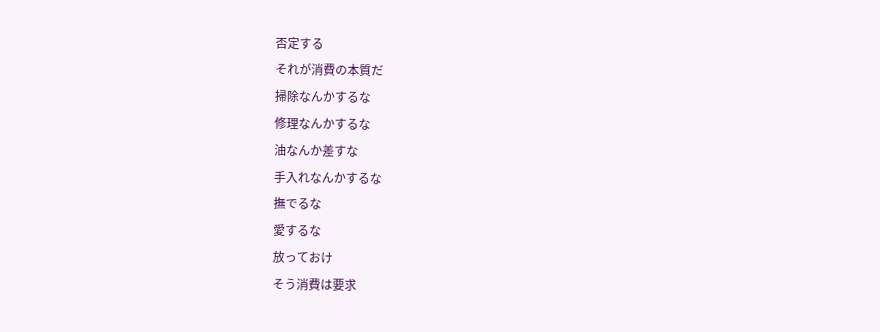否定する
それが消費の本質だ
掃除なんかするな
修理なんかするな
油なんか差すな
手入れなんかするな
撫でるな
愛するな
放っておけ
そう消費は要求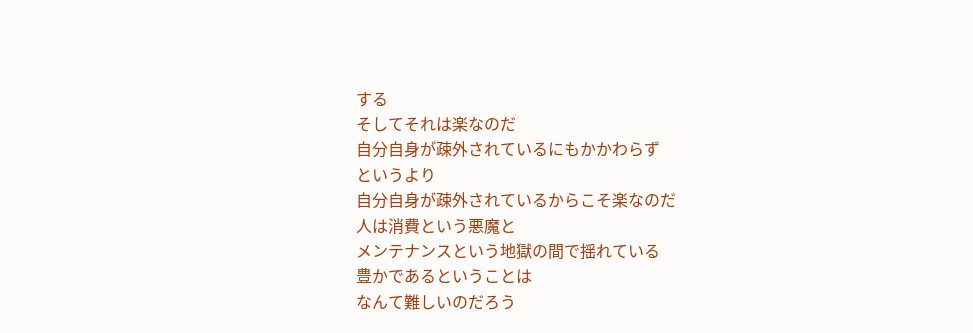する
そしてそれは楽なのだ
自分自身が疎外されているにもかかわらず
というより
自分自身が疎外されているからこそ楽なのだ
人は消費という悪魔と
メンテナンスという地獄の間で揺れている
豊かであるということは
なんて難しいのだろう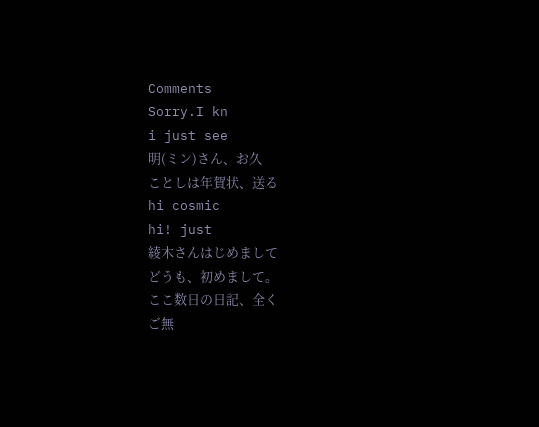Comments
Sorry.I kn
i just see
明(ミン)さん、お久
ことしは年賀状、送る
hi cosmic
hi! just
綾木さんはじめまして
どうも、初めまして。
ここ数日の日記、全く
ご無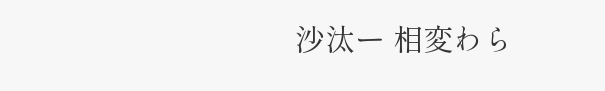沙汰ー 相変わら